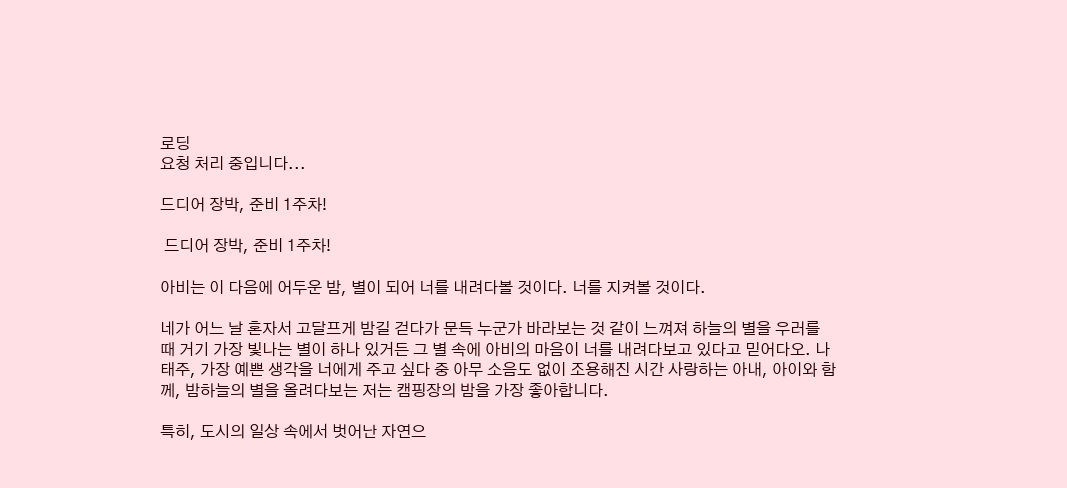로딩
요청 처리 중입니다...

드디어 장박, 준비 1주차!

 드디어 장박, 준비 1주차!

아비는 이 다음에 어두운 밤, 별이 되어 너를 내려다볼 것이다. 너를 지켜볼 것이다.

네가 어느 날 혼자서 고달프게 밤길 걷다가 문득 누군가 바라보는 것 같이 느껴져 하늘의 별을 우러를 때 거기 가장 빛나는 별이 하나 있거든 그 별 속에 아비의 마음이 너를 내려다보고 있다고 믿어다오. 나태주, 가장 예쁜 생각을 너에게 주고 싶다 중 아무 소음도 없이 조용해진 시간 사랑하는 아내, 아이와 함께, 밤하늘의 별을 올려다보는 저는 캠핑장의 밤을 가장 좋아합니다.

특히, 도시의 일상 속에서 벗어난 자연으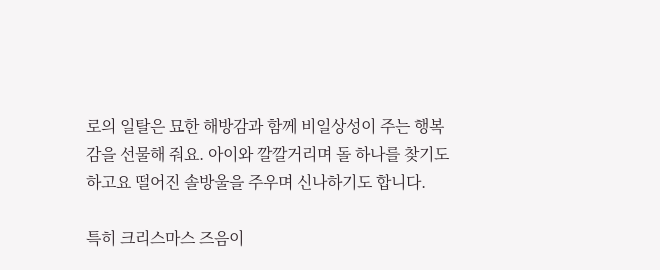로의 일탈은 묘한 해방감과 함께 비일상성이 주는 행복감을 선물해 줘요. 아이와 깔깔거리며 돌 하나를 찾기도 하고요 떨어진 솔방울을 주우며 신나하기도 합니다.

특히 크리스마스 즈음이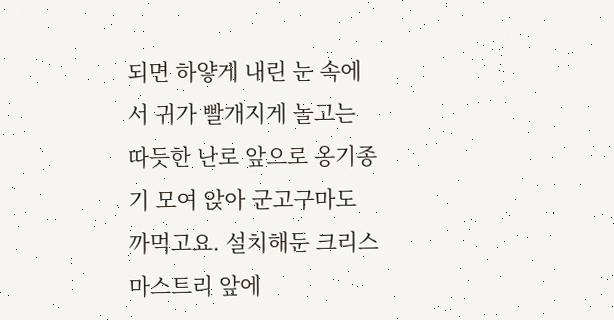되면 하얗게 내린 눈 속에서 귀가 빨개지게 놀고는 따듯한 난로 앞으로 옹기종기 모여 앉아 군고구마도 까먹고요. 설치해둔 크리스마스트리 앞에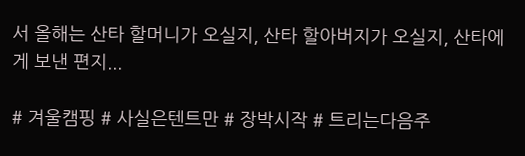서 올해는 산타 할머니가 오실지, 산타 할아버지가 오실지, 산타에게 보낸 편지...

# 겨울캠핑 # 사실은텐트만 # 장박시작 # 트리는다음주